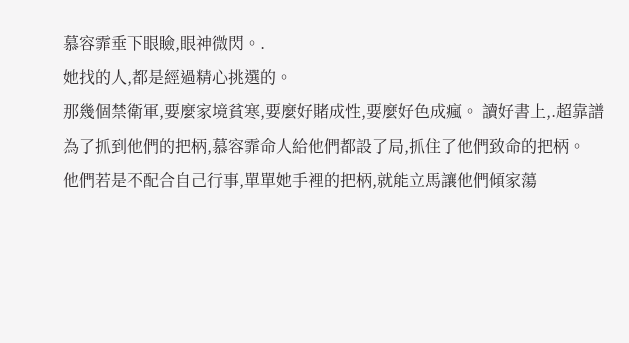慕容霏垂下眼瞼,眼神微閃。.
她找的人,都是經過精心挑選的。
那幾個禁衛軍,要麼家境貧寒,要麼好賭成性,要麼好色成瘋。 讀好書上,.超靠譜
為了抓到他們的把柄,慕容霏命人給他們都設了局,抓住了他們致命的把柄。
他們若是不配合自己行事,單單她手裡的把柄,就能立馬讓他們傾家蕩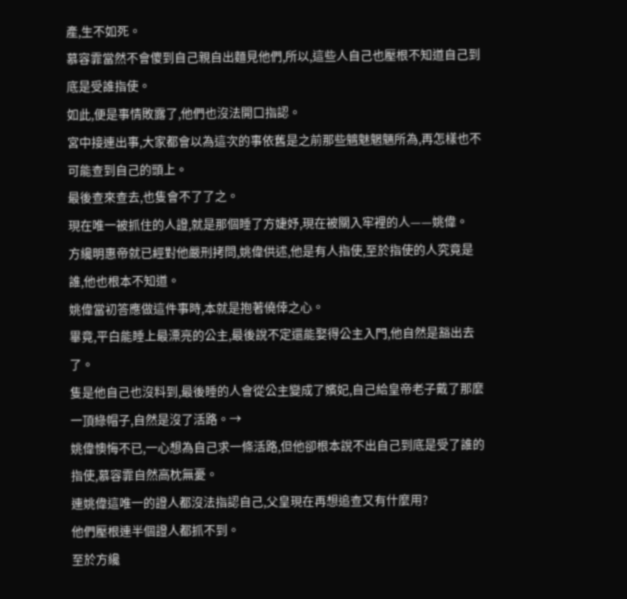產,生不如死。
慕容霏當然不會傻到自己親自出麵見他們,所以,這些人自己也壓根不知道自己到底是受誰指使。
如此,便是事情敗露了,他們也沒法開口指認。
宮中接連出事,大家都會以為這次的事依舊是之前那些魑魅魍魎所為,再怎樣也不可能查到自己的頭上。
最後查來查去,也隻會不了了之。
現在唯一被抓住的人證,就是那個睡了方婕妤,現在被關入牢裡的人——姚偉。
方纔明惠帝就已經對他嚴刑拷問,姚偉供述,他是有人指使,至於指使的人究竟是誰,他也根本不知道。
姚偉當初答應做這件事時,本就是抱著僥倖之心。
畢竟,平白能睡上最漂亮的公主,最後說不定還能娶得公主入門,他自然是豁出去了。
隻是他自己也沒料到,最後睡的人會從公主變成了嬪妃,自己給皇帝老子戴了那麼一頂綠帽子,自然是沒了活路。→
姚偉懊悔不已,一心想為自己求一條活路,但他卻根本說不出自己到底是受了誰的指使,慕容霏自然高枕無憂。
連姚偉這唯一的證人都沒法指認自己,父皇現在再想追查又有什麼用?
他們壓根連半個證人都抓不到。
至於方纔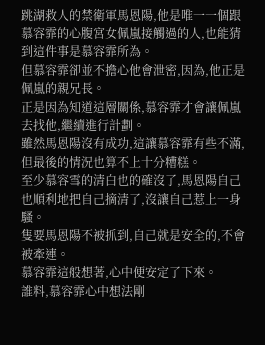跳湖救人的禁衛軍馬恩陽,他是唯一一個跟慕容霏的心腹宮女佩嵐接觸過的人,也能猜到這件事是慕容霏所為。
但慕容霏卻並不擔心他會泄密,因為,他正是佩嵐的親兄長。
正是因為知道這層關係,慕容霏才會讓佩嵐去找他,繼續進行計劃。
雖然馬恩陽沒有成功,這讓慕容霏有些不滿,但最後的情況也算不上十分糟糕。
至少慕容雪的清白也的確沒了,馬恩陽自己也順利地把自己摘清了,沒讓自己惹上一身騷。
隻要馬恩陽不被抓到,自己就是安全的,不會被牽連。
慕容霏這般想著,心中便安定了下來。
誰料,慕容霏心中想法剛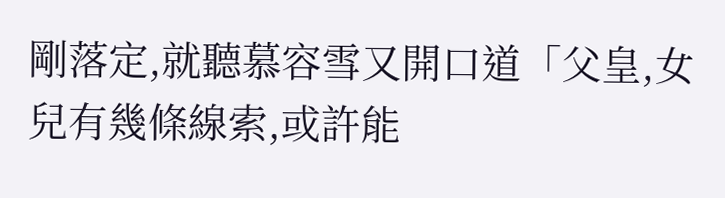剛落定,就聽慕容雪又開口道「父皇,女兒有幾條線索,或許能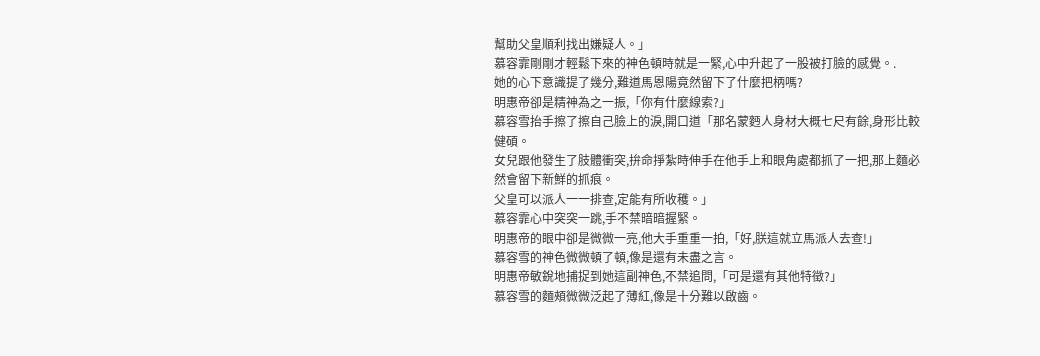幫助父皇順利找出嫌疑人。」
慕容霏剛剛才輕鬆下來的神色頓時就是一緊,心中升起了一股被打臉的感覺。.
她的心下意識提了幾分,難道馬恩陽竟然留下了什麼把柄嗎?
明惠帝卻是精神為之一振,「你有什麼線索?」
慕容雪抬手擦了擦自己臉上的淚,開口道「那名蒙麪人身材大概七尺有餘,身形比較健碩。
女兒跟他發生了肢體衝突,拚命掙紮時伸手在他手上和眼角處都抓了一把,那上麵必然會留下新鮮的抓痕。
父皇可以派人一一排查,定能有所收穫。」
慕容霏心中突突一跳,手不禁暗暗握緊。
明惠帝的眼中卻是微微一亮,他大手重重一拍,「好,朕這就立馬派人去查!」
慕容雪的神色微微頓了頓,像是還有未盡之言。
明惠帝敏銳地捕捉到她這副神色,不禁追問,「可是還有其他特徵?」
慕容雪的麵頰微微泛起了薄紅,像是十分難以啟齒。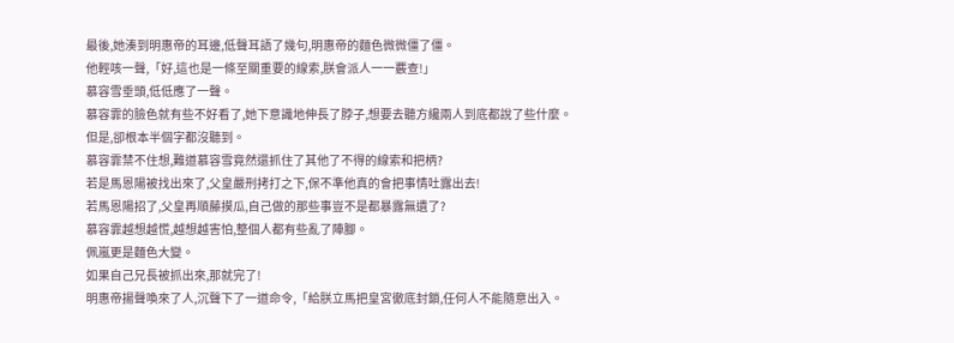最後,她湊到明惠帝的耳邊,低聲耳語了幾句,明惠帝的麵色微微僵了僵。
他輕咳一聲,「好,這也是一條至關重要的線索,朕會派人一一覈查!」
慕容雪垂頭,低低應了一聲。
慕容霏的臉色就有些不好看了,她下意識地伸長了脖子,想要去聽方纔兩人到底都說了些什麼。
但是,卻根本半個字都沒聽到。
慕容霏禁不住想,難道慕容雪竟然還抓住了其他了不得的線索和把柄?
若是馬恩陽被找出來了,父皇嚴刑拷打之下,保不準他真的會把事情吐露出去!
若馬恩陽招了,父皇再順藤摸瓜,自己做的那些事豈不是都暴露無遺了?
慕容霏越想越慌,越想越害怕,整個人都有些亂了陣腳。
佩嵐更是麵色大變。
如果自己兄長被抓出來,那就完了!
明惠帝揚聲喚來了人,沉聲下了一道命令,「給朕立馬把皇宮徹底封鎖,任何人不能隨意出入。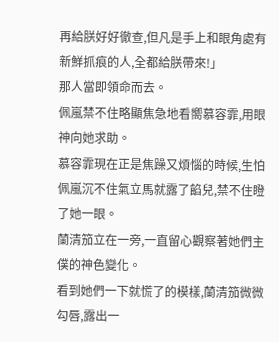再給朕好好徹查,但凡是手上和眼角處有新鮮抓痕的人,全都給朕帶來!」
那人當即領命而去。
佩嵐禁不住略顯焦急地看嚮慕容霏,用眼神向她求助。
慕容霏現在正是焦躁又煩惱的時候,生怕佩嵐沉不住氣立馬就露了餡兒,禁不住瞪了她一眼。
蘭清笳立在一旁,一直留心觀察著她們主僕的神色變化。
看到她們一下就慌了的模樣,蘭清笳微微勾唇,露出一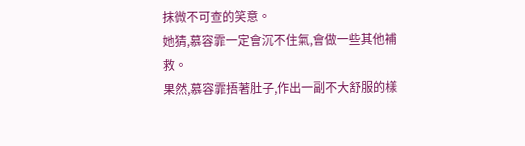抹微不可查的笑意。
她猜,慕容霏一定會沉不住氣,會做一些其他補救。
果然,慕容霏捂著肚子,作出一副不大舒服的樣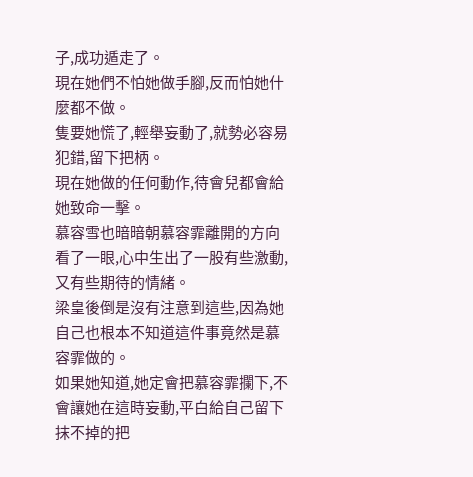子,成功遁走了。
現在她們不怕她做手腳,反而怕她什麼都不做。
隻要她慌了,輕舉妄動了,就勢必容易犯錯,留下把柄。
現在她做的任何動作,待會兒都會給她致命一擊。
慕容雪也暗暗朝慕容霏離開的方向看了一眼,心中生出了一股有些激動,又有些期待的情緒。
梁皇後倒是沒有注意到這些,因為她自己也根本不知道這件事竟然是慕容霏做的。
如果她知道,她定會把慕容霏攔下,不會讓她在這時妄動,平白給自己留下抹不掉的把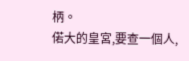柄。
偌大的皇宮,要查一個人,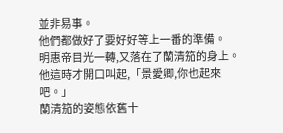並非易事。
他們都做好了要好好等上一番的準備。
明惠帝目光一轉,又落在了蘭清笳的身上。
他這時才開口叫起,「景愛卿,你也起來吧。」
蘭清笳的姿態依舊十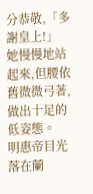分恭敬,「多謝皇上!」
她慢慢地站起來,但腰依舊微微弓著,做出十足的低姿態。
明惠帝目光落在蘭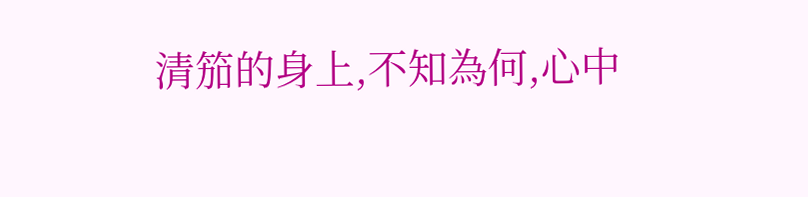清笳的身上,不知為何,心中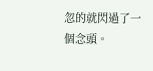忽的就閃過了一個念頭。